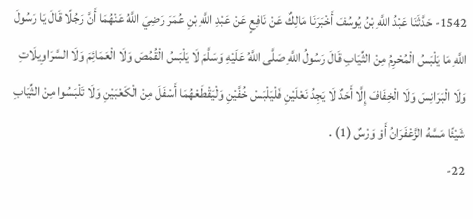1542- حَدَّثَنَا عَبْدُ اللَّهِ بْنُ يُوسُفَ أَخْبَرَنَا مَالِكٌ عَنْ نَافِعٍ عَنْ عَبْدِ اللَّهِ بْنِ عُمَرَ رَضِيَ اللَّهُ عَنْهُمَا أَنَّ رَجُلًا قَالَ يَا رَسُولَ اللَّهِ مَا يَلْبَسُ الْمُحْرِمُ مِنْ الثِّيَابِ قَالَ رَسُولُ اللَّهِ صَلَّى اللَّهُ عَلَيْهِ وَسَلَّمَ لَا يَلْبَسُ الْقُمُصَ وَلَا الْعَمَائِمَ وَلَا السَّرَاوِيلَاتِ وَلَا الْبَرَانِسَ وَلَا الْخِفَافَ إِلَّا أَحَدٌ لَا يَجِدُ نَعْلَيْنِ فَلْيَلْبَسْ خُفَّيْنِ وَلْيَقْطَعْهُمَا أَسْفَلَ مِنْ الْكَعْبَيْنِ وَلَا تَلْبَسُوا مِنْ الثِّيَابِ شَيْئًا مَسَّهُ الزَّعْفَرَانُ أَوْ وَرْسٌ (1) .
22-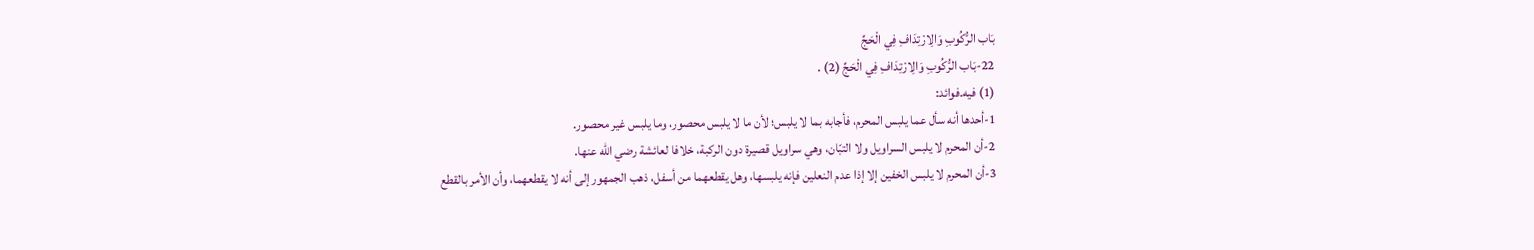بَاب الرُّكُوبِ وَالِارْتِدَافِ فِي الْحَجِّ
22-بَاب الرُّكُوبِ وَالِارْتِدَافِ فِي الْحَجِّ (2) .
(1) فيه.فوائد:
1-أحدها أنه سأل عما يلبس المحرم، فأجابه بما لا يلبس؛ لأن ما لا يلبس محصور، وما يلبس غير محصور.
2-أن المحرم لا يلبس السراويل ولا التبّان، وهي سراويل قصيرة دون الركبة، خلافا لعائشة رضي الله عنها.
3-أن المحرم لا يلبس الخفين إلا إذا عدم النعلين فإنه يلبسها، وهل يقطعهما من أسفل، ذهب الجمهور إلى أنه لا يقطعهما، وأن الأمر بالقطع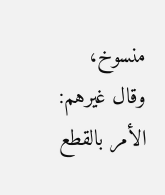منسوخ، وقال غيرهم: الأمر بالقطع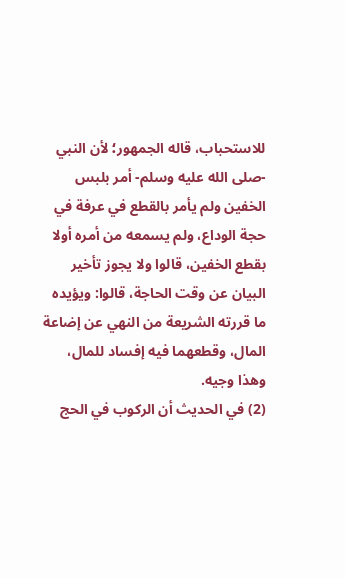للاستحباب، قاله الجمهور؛ لأن النبي -صلى الله عليه وسلم- أمر بلبس الخفين ولم يأمر بالقطع في عرفة في حجة الوداع، ولم يسمعه من أمره أولا بقطع الخفين، قالوا ولا يجوز تأخير البيان عن وقت الحاجة، قالوا: ويؤيده ما قررته الشريعة من النهي عن إضاعة المال، وقطعهما فيه إفساد للمال، وهذا وجيه.
(2) في الحديث أن الركوب في الحج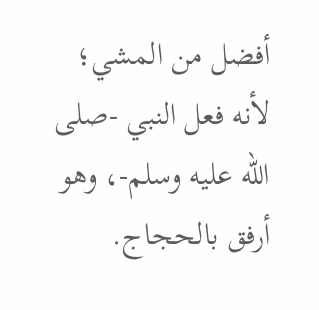أفضل من المشي؛ لأنه فعل النبي -صلى الله عليه وسلم-، وهو أرفق بالحجاج.